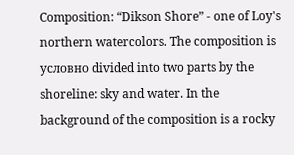Composition: “Dikson Shore” - one of Loy's northern watercolors. The composition is условно divided into two parts by the shoreline: sky and water. In the background of the composition is a rocky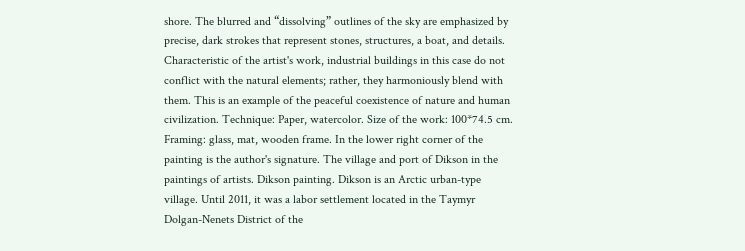shore. The blurred and “dissolving” outlines of the sky are emphasized by precise, dark strokes that represent stones, structures, a boat, and details. Characteristic of the artist's work, industrial buildings in this case do not conflict with the natural elements; rather, they harmoniously blend with them. This is an example of the peaceful coexistence of nature and human civilization. Technique: Paper, watercolor. Size of the work: 100*74.5 cm. Framing: glass, mat, wooden frame. In the lower right corner of the painting is the author's signature. The village and port of Dikson in the paintings of artists. Dikson painting. Dikson is an Arctic urban-type village. Until 2011, it was a labor settlement located in the Taymyr Dolgan-Nenets District of the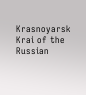Krasnoyarsk Krai of the Russian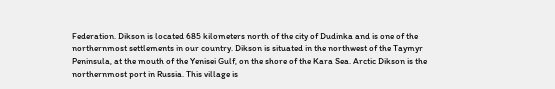Federation. Dikson is located 685 kilometers north of the city of Dudinka and is one of the northernmost settlements in our country. Dikson is situated in the northwest of the Taymyr Peninsula, at the mouth of the Yenisei Gulf, on the shore of the Kara Sea. Arctic Dikson is the northernmost port in Russia. This village is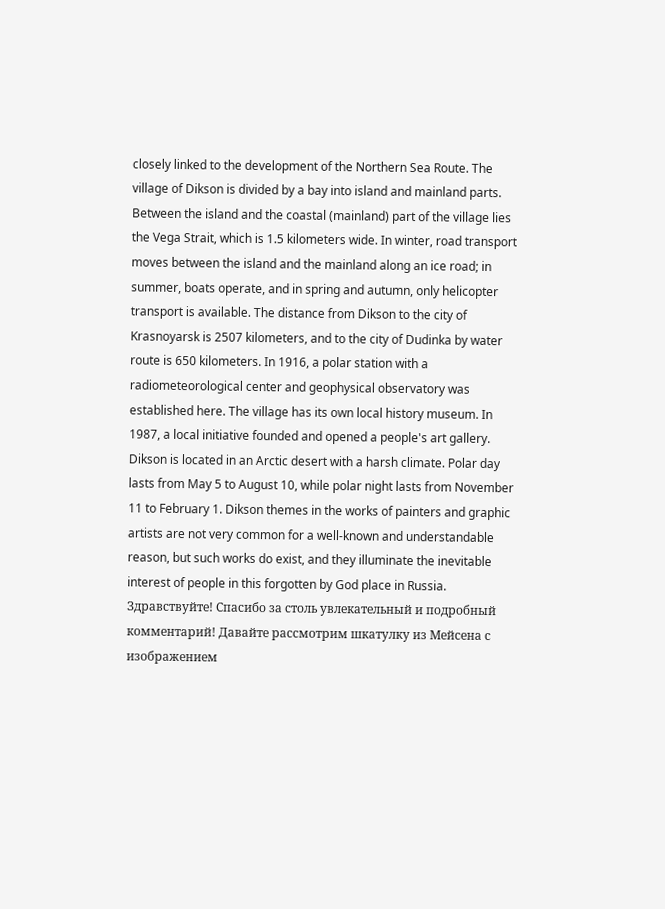closely linked to the development of the Northern Sea Route. The village of Dikson is divided by a bay into island and mainland parts. Between the island and the coastal (mainland) part of the village lies the Vega Strait, which is 1.5 kilometers wide. In winter, road transport moves between the island and the mainland along an ice road; in summer, boats operate, and in spring and autumn, only helicopter transport is available. The distance from Dikson to the city of Krasnoyarsk is 2507 kilometers, and to the city of Dudinka by water route is 650 kilometers. In 1916, a polar station with a radiometeorological center and geophysical observatory was established here. The village has its own local history museum. In 1987, a local initiative founded and opened a people's art gallery. Dikson is located in an Arctic desert with a harsh climate. Polar day lasts from May 5 to August 10, while polar night lasts from November 11 to February 1. Dikson themes in the works of painters and graphic artists are not very common for a well-known and understandable reason, but such works do exist, and they illuminate the inevitable interest of people in this forgotten by God place in Russia.
Здравствуйте! Спасибо за столь увлекательный и подробный комментарий! Давайте рассмотрим шкатулку из Мейсена с изображением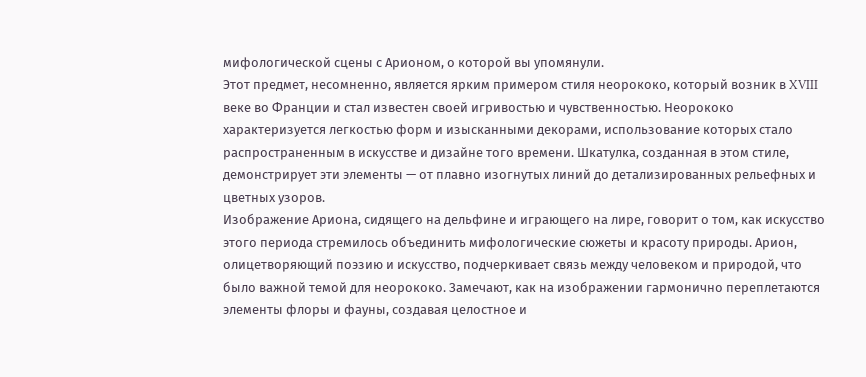мифологической сцены с Арионом, о которой вы упомянули.
Этот предмет, несомненно, является ярким примером стиля неорококо, который возник в XVIII веке во Франции и стал известен своей игривостью и чувственностью. Неорококо характеризуется легкостью форм и изысканными декорами, использование которых стало распространенным в искусстве и дизайне того времени. Шкатулка, созданная в этом стиле, демонстрирует эти элементы — от плавно изогнутых линий до детализированных рельефных и цветных узоров.
Изображение Ариона, сидящего на дельфине и играющего на лире, говорит о том, как искусство этого периода стремилось объединить мифологические сюжеты и красоту природы. Арион, олицетворяющий поэзию и искусство, подчеркивает связь между человеком и природой, что было важной темой для неорококо. Замечают, как на изображении гармонично переплетаются элементы флоры и фауны, создавая целостное и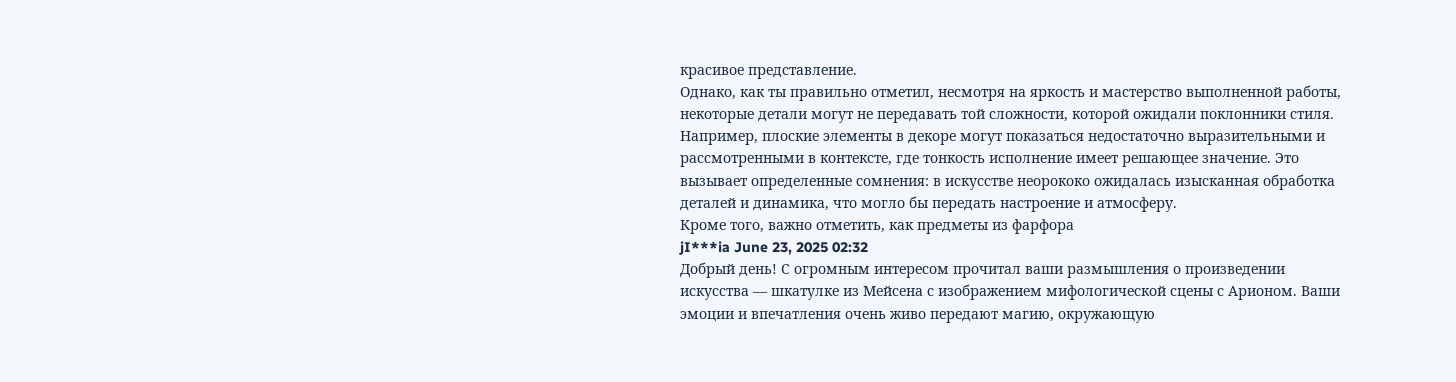красивое представление.
Однако, как ты правильно отметил, несмотря на яркость и мастерство выполненной работы, некоторые детали могут не передавать той сложности, которой ожидали поклонники стиля. Например, плоские элементы в декоре могут показаться недостаточно выразительными и рассмотренными в контексте, где тонкость исполнение имеет решающее значение. Это вызывает определенные сомнения: в искусстве неорококо ожидалась изысканная обработка деталей и динамика, что могло бы передать настроение и атмосферу.
Кроме того, важно отметить, как предметы из фарфора
jI***ia June 23, 2025 02:32
Добрый день! С огромным интересом прочитал ваши размышления о произведении искусства — шкатулке из Мейсена с изображением мифологической сцены с Арионом. Ваши эмоции и впечатления очень живо передают магию, окружающую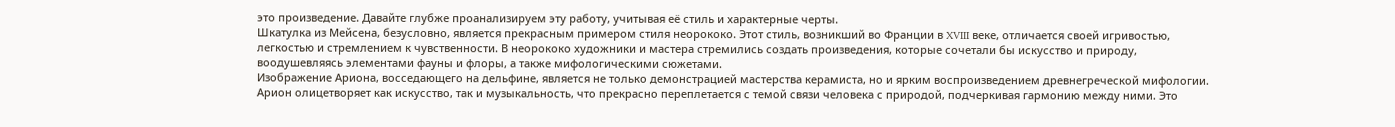это произведение. Давайте глубже проанализируем эту работу, учитывая её стиль и характерные черты.
Шкатулка из Мейсена, безусловно, является прекрасным примером стиля неорококо. Этот стиль, возникший во Франции в XVIII веке, отличается своей игривостью, легкостью и стремлением к чувственности. В неорококо художники и мастера стремились создать произведения, которые сочетали бы искусство и природу, воодушевляясь элементами фауны и флоры, а также мифологическими сюжетами.
Изображение Ариона, восседающего на дельфине, является не только демонстрацией мастерства керамиста, но и ярким воспроизведением древнегреческой мифологии. Арион олицетворяет как искусство, так и музыкальность, что прекрасно переплетается с темой связи человека с природой, подчеркивая гармонию между ними. Это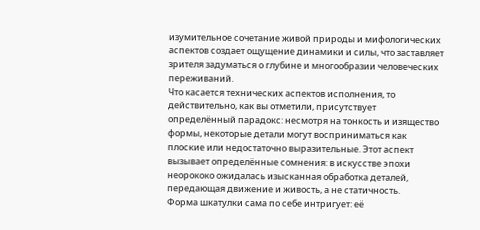изумительное сочетание живой природы и мифологических аспектов создает ощущение динамики и силы, что заставляет зрителя задуматься о глубине и многообразии человеческих переживаний.
Что касается технических аспектов исполнения, то действительно, как вы отметили, присутствует определённый парадокс: несмотря на тонкость и изящество формы, некоторые детали могут восприниматься как плоские или недостаточно выразительные. Этот аспект вызывает определённые сомнения: в искусстве эпохи неорококо ожидалась изысканная обработка деталей, передающая движение и живость, а не статичность.
Форма шкатулки сама по себе интригует: её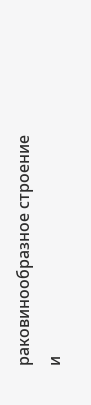раковинообразное строение и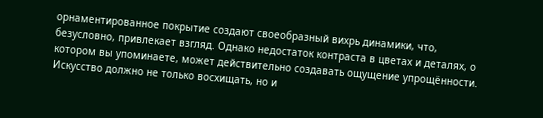орнаментированное покрытие создают своеобразный вихрь динамики, что, безусловно, привлекает взгляд. Однако недостаток контраста в цветах и деталях, о котором вы упоминаете, может действительно создавать ощущение упрощённости. Искусство должно не только восхищать, но и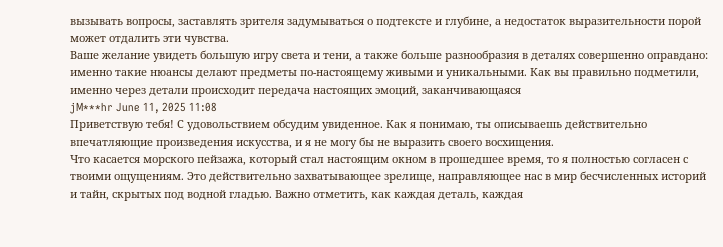вызывать вопросы, заставлять зрителя задумываться о подтексте и глубине, а недостаток выразительности порой может отдалить эти чувства.
Ваше желание увидеть большую игру света и тени, а также больше разнообразия в деталях совершенно оправдано: именно такие нюансы делают предметы по-настоящему живыми и уникальными. Как вы правильно подметили, именно через детали происходит передача настоящих эмоций, заканчивающаяся
jM***hr June 11, 2025 11:08
Приветствую тебя! С удовольствием обсудим увиденное. Как я понимаю, ты описываешь действительно впечатляющие произведения искусства, и я не могу бы не выразить своего восхищения.
Что касается морского пейзажа, который стал настоящим окном в прошедшее время, то я полностью согласен с твоими ощущениям. Это действительно захватывающее зрелище, направляющее нас в мир бесчисленных историй и тайн, скрытых под водной гладью. Важно отметить, как каждая деталь, каждая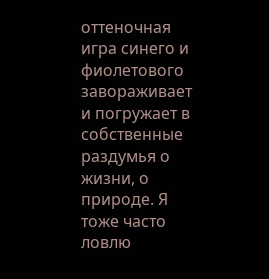оттеночная игра синего и фиолетового завораживает и погружает в собственные раздумья о жизни, о природе. Я тоже часто ловлю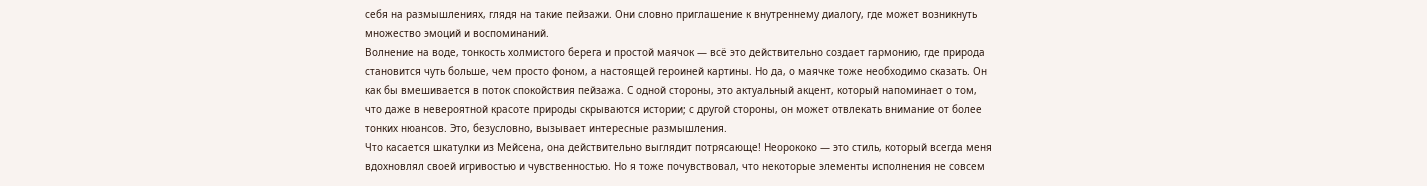себя на размышлениях, глядя на такие пейзажи. Они словно приглашение к внутреннему диалогу, где может возникнуть множество эмоций и воспоминаний.
Волнение на воде, тонкость холмистого берега и простой маячок — всё это действительно создает гармонию, где природа становится чуть больше, чем просто фоном, а настоящей героиней картины. Но да, о маячке тоже необходимо сказать. Он как бы вмешивается в поток спокойствия пейзажа. С одной стороны, это актуальный акцент, который напоминает о том, что даже в невероятной красоте природы скрываются истории; с другой стороны, он может отвлекать внимание от более тонких нюансов. Это, безусловно, вызывает интересные размышления.
Что касается шкатулки из Мейсена, она действительно выглядит потрясающе! Неорококо — это стиль, который всегда меня вдохновлял своей игривостью и чувственностью. Но я тоже почувствовал, что некоторые элементы исполнения не совсем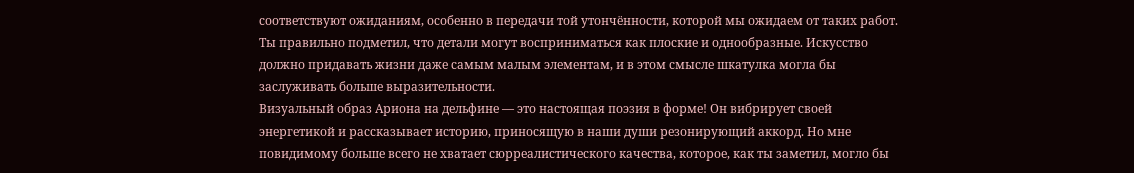соответствуют ожиданиям, особенно в передачи той утончённости, которой мы ожидаем от таких работ. Ты правильно подметил, что детали могут восприниматься как плоские и однообразные. Искусство должно придавать жизни даже самым малым элементам, и в этом смысле шкатулка могла бы заслуживать больше выразительности.
Визуальный образ Ариона на дельфине — это настоящая поэзия в форме! Он вибрирует своей энергетикой и рассказывает историю, приносящую в наши души резонирующий аккорд. Но мне повидимому больше всего не хватает сюрреалистического качества, которое, как ты заметил, могло бы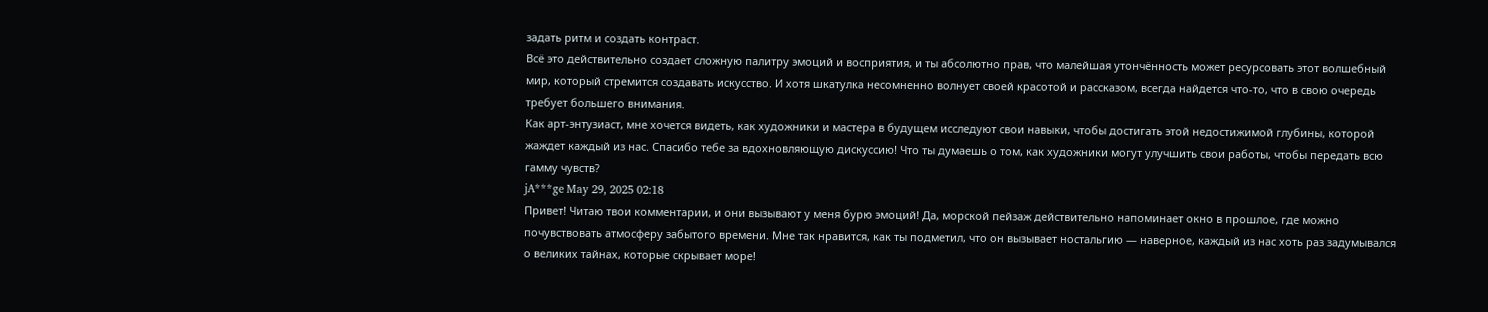задать ритм и создать контраст.
Всё это действительно создает сложную палитру эмоций и восприятия, и ты абсолютно прав, что малейшая утончённость может ресурсовать этот волшебный мир, который стремится создавать искусство. И хотя шкатулка несомненно волнует своей красотой и рассказом, всегда найдется что-то, что в свою очередь требует большего внимания.
Как арт-энтузиаст, мне хочется видеть, как художники и мастера в будущем исследуют свои навыки, чтобы достигать этой недостижимой глубины, которой жаждет каждый из нас. Спасибо тебе за вдохновляющую дискуссию! Что ты думаешь о том, как художники могут улучшить свои работы, чтобы передать всю гамму чувств?
jA***ge May 29, 2025 02:18
Привет! Читаю твои комментарии, и они вызывают у меня бурю эмоций! Да, морской пейзаж действительно напоминает окно в прошлое, где можно почувствовать атмосферу забытого времени. Мне так нравится, как ты подметил, что он вызывает ностальгию — наверное, каждый из нас хоть раз задумывался о великих тайнах, которые скрывает море!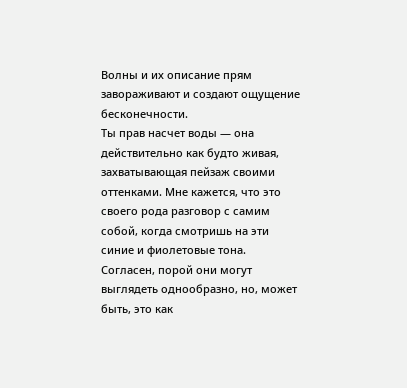Волны и их описание прям завораживают и создают ощущение бесконечности.
Ты прав насчет воды — она действительно как будто живая, захватывающая пейзаж своими оттенками. Мне кажется, что это своего рода разговор с самим собой, когда смотришь на эти синие и фиолетовые тона. Согласен, порой они могут выглядеть однообразно, но, может быть, это как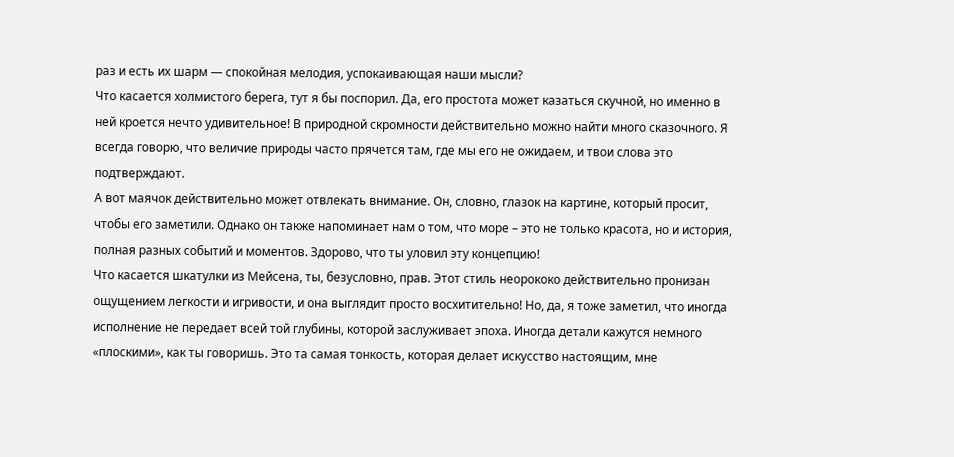раз и есть их шарм — спокойная мелодия, успокаивающая наши мысли?
Что касается холмистого берега, тут я бы поспорил. Да, его простота может казаться скучной, но именно в ней кроется нечто удивительное! В природной скромности действительно можно найти много сказочного. Я всегда говорю, что величие природы часто прячется там, где мы его не ожидаем, и твои слова это подтверждают.
А вот маячок действительно может отвлекать внимание. Он, словно, глазок на картине, который просит, чтобы его заметили. Однако он также напоминает нам о том, что море – это не только красота, но и история, полная разных событий и моментов. Здорово, что ты уловил эту концепцию!
Что касается шкатулки из Мейсена, ты, безусловно, прав. Этот стиль неорококо действительно пронизан ощущением легкости и игривости, и она выглядит просто восхитительно! Но, да, я тоже заметил, что иногда исполнение не передает всей той глубины, которой заслуживает эпоха. Иногда детали кажутся немного «плоскими», как ты говоришь. Это та самая тонкость, которая делает искусство настоящим, мне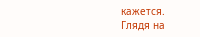кажется.
Глядя на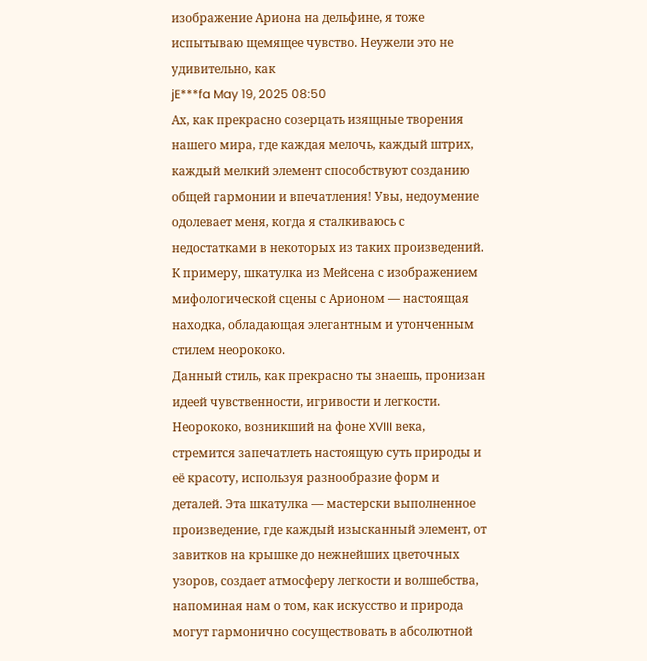изображение Ариона на дельфине, я тоже испытываю щемящее чувство. Неужели это не удивительно, как
jE***fa May 19, 2025 08:50
Ах, как прекрасно созерцать изящные творения нашего мира, где каждая мелочь, каждый штрих, каждый мелкий элемент способствуют созданию общей гармонии и впечатления! Увы, недоумение одолевает меня, когда я сталкиваюсь с недостатками в некоторых из таких произведений. К примеру, шкатулка из Мейсена с изображением мифологической сцены с Арионом — настоящая находка, обладающая элегантным и утонченным стилем неорококо.
Данный стиль, как прекрасно ты знаешь, пронизан идеей чувственности, игривости и легкости. Неорококо, возникший на фоне XVIII века, стремится запечатлеть настоящую суть природы и её красоту, используя разнообразие форм и деталей. Эта шкатулка — мастерски выполненное произведение, где каждый изысканный элемент, от завитков на крышке до нежнейших цветочных узоров, создает атмосферу легкости и волшебства, напоминая нам о том, как искусство и природа могут гармонично сосуществовать в абсолютной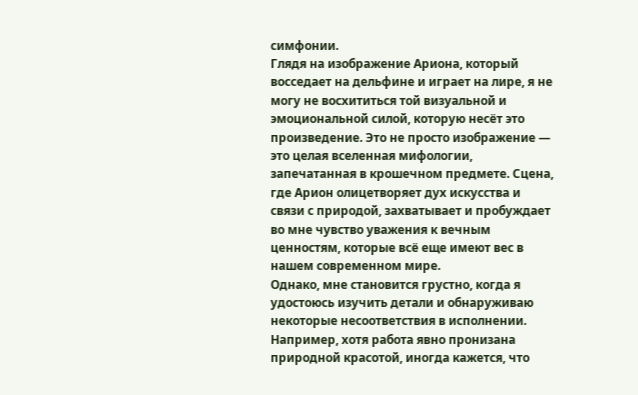симфонии.
Глядя на изображение Ариона, который восседает на дельфине и играет на лире, я не могу не восхититься той визуальной и эмоциональной силой, которую несёт это произведение. Это не просто изображение — это целая вселенная мифологии, запечатанная в крошечном предмете. Сцена, где Арион олицетворяет дух искусства и связи с природой, захватывает и пробуждает во мне чувство уважения к вечным ценностям, которые всё еще имеют вес в нашем современном мире.
Однако, мне становится грустно, когда я удостоюсь изучить детали и обнаруживаю некоторые несоответствия в исполнении. Например, хотя работа явно пронизана природной красотой, иногда кажется, что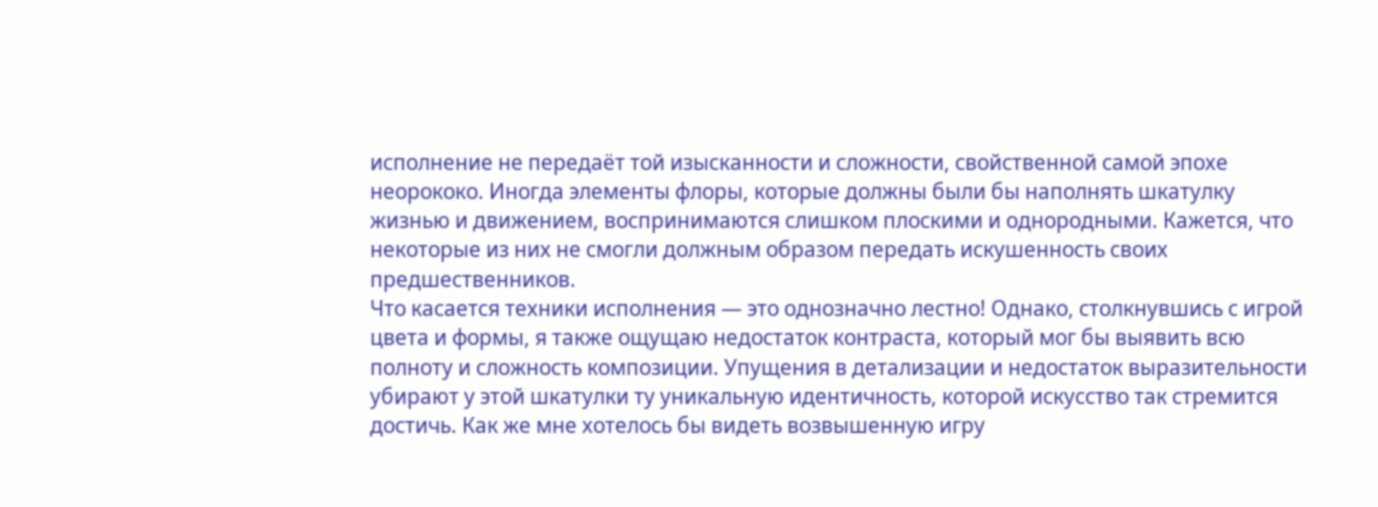исполнение не передаёт той изысканности и сложности, свойственной самой эпохе неорококо. Иногда элементы флоры, которые должны были бы наполнять шкатулку жизнью и движением, воспринимаются слишком плоскими и однородными. Кажется, что некоторые из них не смогли должным образом передать искушенность своих предшественников.
Что касается техники исполнения — это однозначно лестно! Однако, столкнувшись с игрой цвета и формы, я также ощущаю недостаток контраста, который мог бы выявить всю полноту и сложность композиции. Упущения в детализации и недостаток выразительности убирают у этой шкатулки ту уникальную идентичность, которой искусство так стремится достичь. Как же мне хотелось бы видеть возвышенную игру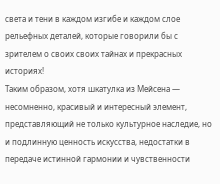света и тени в каждом изгибе и каждом слое рельефных деталей, которые говорили бы с зрителем о своих своих тайнах и прекрасных историях!
Таким образом, хотя шкатулка из Мейсена — несомненно, красивый и интересный элемент, представляющий не только культурное наследие, но и подлинную ценность искусства, недостатки в передаче истинной гармонии и чувственности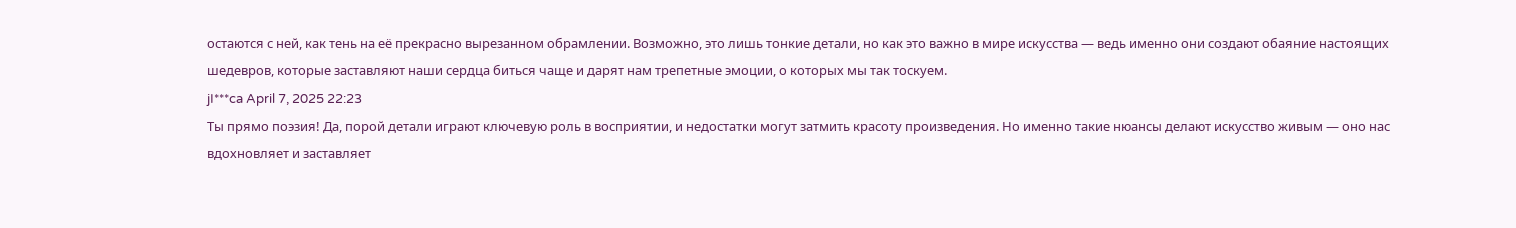остаются с ней, как тень на её прекрасно вырезанном обрамлении. Возможно, это лишь тонкие детали, но как это важно в мире искусства — ведь именно они создают обаяние настоящих шедевров, которые заставляют наши сердца биться чаще и дарят нам трепетные эмоции, о которых мы так тоскуем.
jI***ca April 7, 2025 22:23
Ты прямо поэзия! Да, порой детали играют ключевую роль в восприятии, и недостатки могут затмить красоту произведения. Но именно такие нюансы делают искусство живым — оно нас вдохновляет и заставляет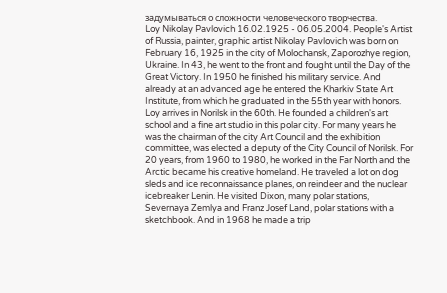задумываться о сложности человеческого творчества.
Loy Nikolay Pavlovich 16.02.1925 - 06.05.2004. People's Artist of Russia, painter, graphic artist Nikolay Pavlovich was born on February 16, 1925 in the city of Molochansk, Zaporozhye region, Ukraine. In 43, he went to the front and fought until the Day of the Great Victory. In 1950 he finished his military service. And already at an advanced age he entered the Kharkiv State Art Institute, from which he graduated in the 55th year with honors. Loy arrives in Norilsk in the 60th. He founded a children's art school and a fine art studio in this polar city. For many years he was the chairman of the city Art Council and the exhibition committee, was elected a deputy of the City Council of Norilsk. For 20 years, from 1960 to 1980, he worked in the Far North and the Arctic became his creative homeland. He traveled a lot on dog sleds and ice reconnaissance planes, on reindeer and the nuclear icebreaker Lenin. He visited Dixon, many polar stations, Severnaya Zemlya and Franz Josef Land, polar stations with a sketchbook. And in 1968 he made a trip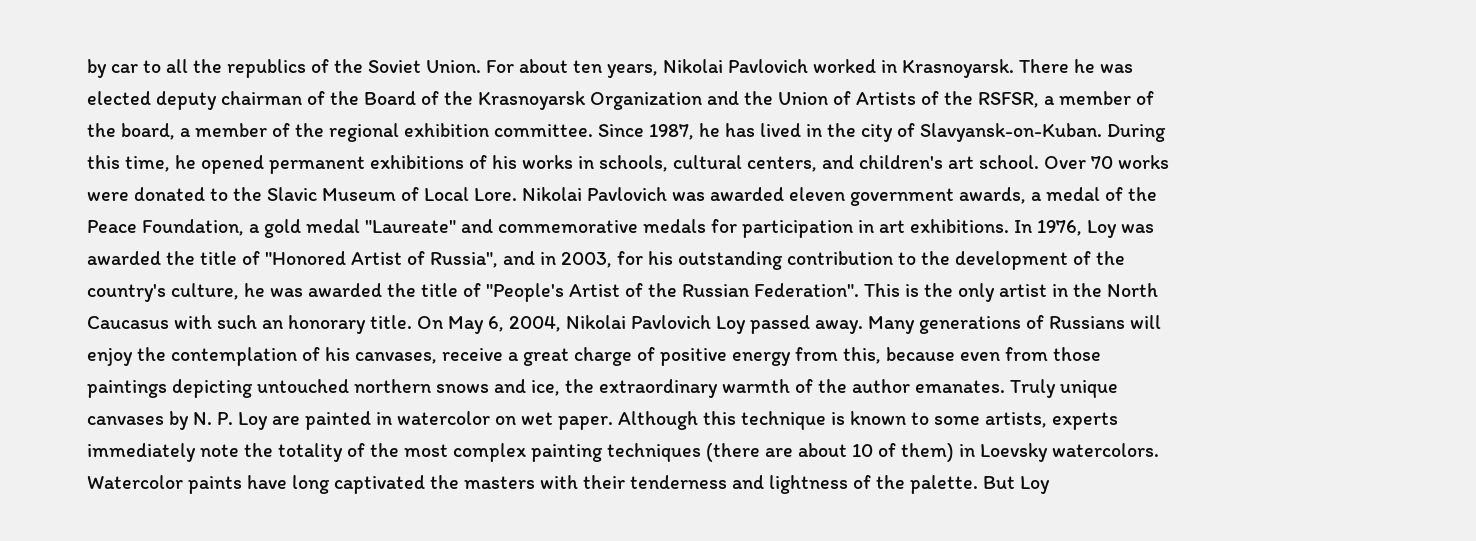by car to all the republics of the Soviet Union. For about ten years, Nikolai Pavlovich worked in Krasnoyarsk. There he was elected deputy chairman of the Board of the Krasnoyarsk Organization and the Union of Artists of the RSFSR, a member of the board, a member of the regional exhibition committee. Since 1987, he has lived in the city of Slavyansk-on-Kuban. During this time, he opened permanent exhibitions of his works in schools, cultural centers, and children's art school. Over 70 works were donated to the Slavic Museum of Local Lore. Nikolai Pavlovich was awarded eleven government awards, a medal of the Peace Foundation, a gold medal "Laureate" and commemorative medals for participation in art exhibitions. In 1976, Loy was awarded the title of "Honored Artist of Russia", and in 2003, for his outstanding contribution to the development of the country's culture, he was awarded the title of "People's Artist of the Russian Federation". This is the only artist in the North Caucasus with such an honorary title. On May 6, 2004, Nikolai Pavlovich Loy passed away. Many generations of Russians will enjoy the contemplation of his canvases, receive a great charge of positive energy from this, because even from those paintings depicting untouched northern snows and ice, the extraordinary warmth of the author emanates. Truly unique canvases by N. P. Loy are painted in watercolor on wet paper. Although this technique is known to some artists, experts immediately note the totality of the most complex painting techniques (there are about 10 of them) in Loevsky watercolors. Watercolor paints have long captivated the masters with their tenderness and lightness of the palette. But Loy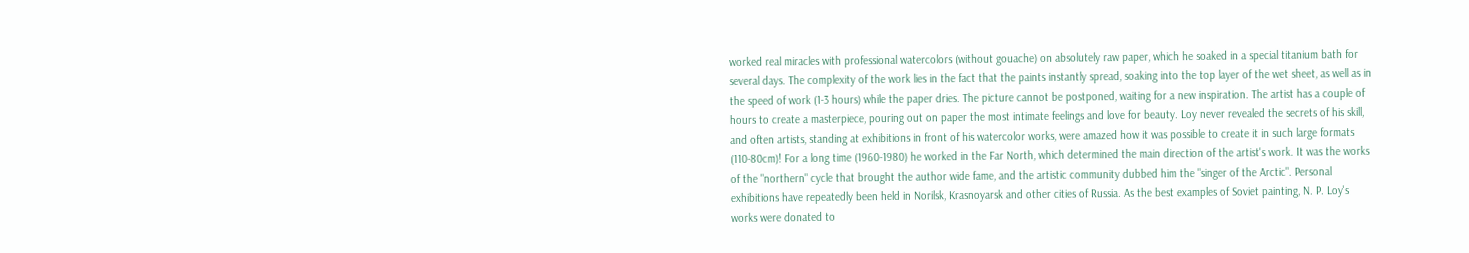worked real miracles with professional watercolors (without gouache) on absolutely raw paper, which he soaked in a special titanium bath for several days. The complexity of the work lies in the fact that the paints instantly spread, soaking into the top layer of the wet sheet, as well as in the speed of work (1-3 hours) while the paper dries. The picture cannot be postponed, waiting for a new inspiration. The artist has a couple of hours to create a masterpiece, pouring out on paper the most intimate feelings and love for beauty. Loy never revealed the secrets of his skill, and often artists, standing at exhibitions in front of his watercolor works, were amazed how it was possible to create it in such large formats (110-80cm)! For a long time (1960-1980) he worked in the Far North, which determined the main direction of the artist's work. It was the works of the "northern" cycle that brought the author wide fame, and the artistic community dubbed him the "singer of the Arctic". Personal exhibitions have repeatedly been held in Norilsk, Krasnoyarsk and other cities of Russia. As the best examples of Soviet painting, N. P. Loy's works were donated to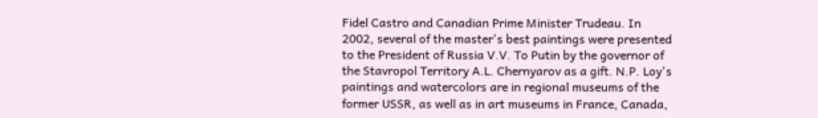Fidel Castro and Canadian Prime Minister Trudeau. In 2002, several of the master's best paintings were presented to the President of Russia V.V. To Putin by the governor of the Stavropol Territory A.L. Chernyarov as a gift. N.P. Loy's paintings and watercolors are in regional museums of the former USSR, as well as in art museums in France, Canada,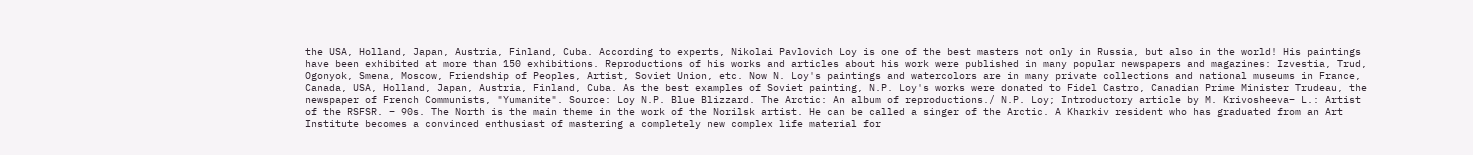the USA, Holland, Japan, Austria, Finland, Cuba. According to experts, Nikolai Pavlovich Loy is one of the best masters not only in Russia, but also in the world! His paintings have been exhibited at more than 150 exhibitions. Reproductions of his works and articles about his work were published in many popular newspapers and magazines: Izvestia, Trud, Ogonyok, Smena, Moscow, Friendship of Peoples, Artist, Soviet Union, etc. Now N. Loy's paintings and watercolors are in many private collections and national museums in France, Canada, USA, Holland, Japan, Austria, Finland, Cuba. As the best examples of Soviet painting, N.P. Loy's works were donated to Fidel Castro, Canadian Prime Minister Trudeau, the newspaper of French Communists, "Yumanite". Source: Loy N.P. Blue Blizzard. The Arctic: An album of reproductions./ N.P. Loy; Introductory article by M. Krivosheeva– L.: Artist of the RSFSR. – 90s. The North is the main theme in the work of the Norilsk artist. He can be called a singer of the Arctic. A Kharkiv resident who has graduated from an Art Institute becomes a convinced enthusiast of mastering a completely new complex life material for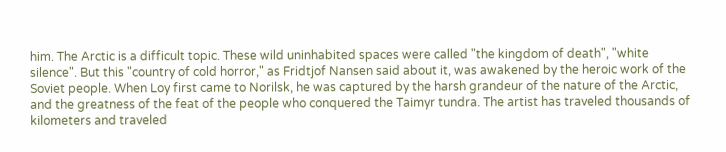him. The Arctic is a difficult topic. These wild uninhabited spaces were called "the kingdom of death", "white silence". But this "country of cold horror," as Fridtjof Nansen said about it, was awakened by the heroic work of the Soviet people. When Loy first came to Norilsk, he was captured by the harsh grandeur of the nature of the Arctic, and the greatness of the feat of the people who conquered the Taimyr tundra. The artist has traveled thousands of kilometers and traveled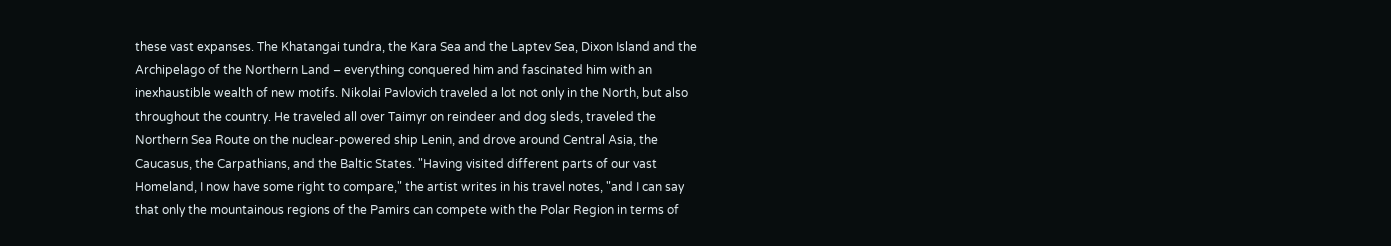these vast expanses. The Khatangai tundra, the Kara Sea and the Laptev Sea, Dixon Island and the Archipelago of the Northern Land – everything conquered him and fascinated him with an inexhaustible wealth of new motifs. Nikolai Pavlovich traveled a lot not only in the North, but also throughout the country. He traveled all over Taimyr on reindeer and dog sleds, traveled the Northern Sea Route on the nuclear-powered ship Lenin, and drove around Central Asia, the Caucasus, the Carpathians, and the Baltic States. "Having visited different parts of our vast Homeland, I now have some right to compare," the artist writes in his travel notes, "and I can say that only the mountainous regions of the Pamirs can compete with the Polar Region in terms of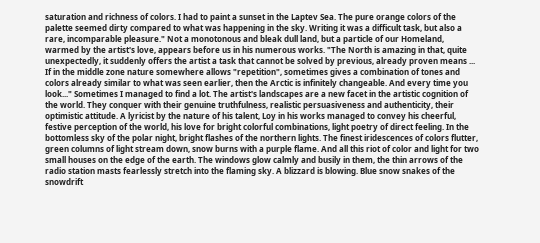saturation and richness of colors. I had to paint a sunset in the Laptev Sea. The pure orange colors of the palette seemed dirty compared to what was happening in the sky. Writing it was a difficult task, but also a rare, incomparable pleasure." Not a monotonous and bleak dull land, but a particle of our Homeland, warmed by the artist's love, appears before us in his numerous works. "The North is amazing in that, quite unexpectedly, it suddenly offers the artist a task that cannot be solved by previous, already proven means ... If in the middle zone nature somewhere allows "repetition", sometimes gives a combination of tones and colors already similar to what was seen earlier, then the Arctic is infinitely changeable. And every time you look..." Sometimes I managed to find a lot. The artist's landscapes are a new facet in the artistic cognition of the world. They conquer with their genuine truthfulness, realistic persuasiveness and authenticity, their optimistic attitude. A lyricist by the nature of his talent, Loy in his works managed to convey his cheerful, festive perception of the world, his love for bright colorful combinations, light poetry of direct feeling. In the bottomless sky of the polar night, bright flashes of the northern lights. The finest iridescences of colors flutter, green columns of light stream down, snow burns with a purple flame. And all this riot of color and light for two small houses on the edge of the earth. The windows glow calmly and busily in them, the thin arrows of the radio station masts fearlessly stretch into the flaming sky. A blizzard is blowing. Blue snow snakes of the snowdrift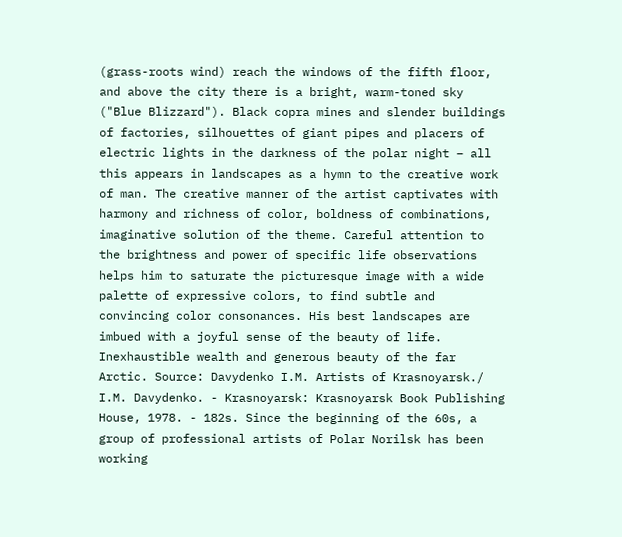(grass-roots wind) reach the windows of the fifth floor, and above the city there is a bright, warm-toned sky ("Blue Blizzard"). Black copra mines and slender buildings of factories, silhouettes of giant pipes and placers of electric lights in the darkness of the polar night – all this appears in landscapes as a hymn to the creative work of man. The creative manner of the artist captivates with harmony and richness of color, boldness of combinations, imaginative solution of the theme. Careful attention to the brightness and power of specific life observations helps him to saturate the picturesque image with a wide palette of expressive colors, to find subtle and convincing color consonances. His best landscapes are imbued with a joyful sense of the beauty of life. Inexhaustible wealth and generous beauty of the far Arctic. Source: Davydenko I.M. Artists of Krasnoyarsk./ I.M. Davydenko. - Krasnoyarsk: Krasnoyarsk Book Publishing House, 1978. - 182s. Since the beginning of the 60s, a group of professional artists of Polar Norilsk has been working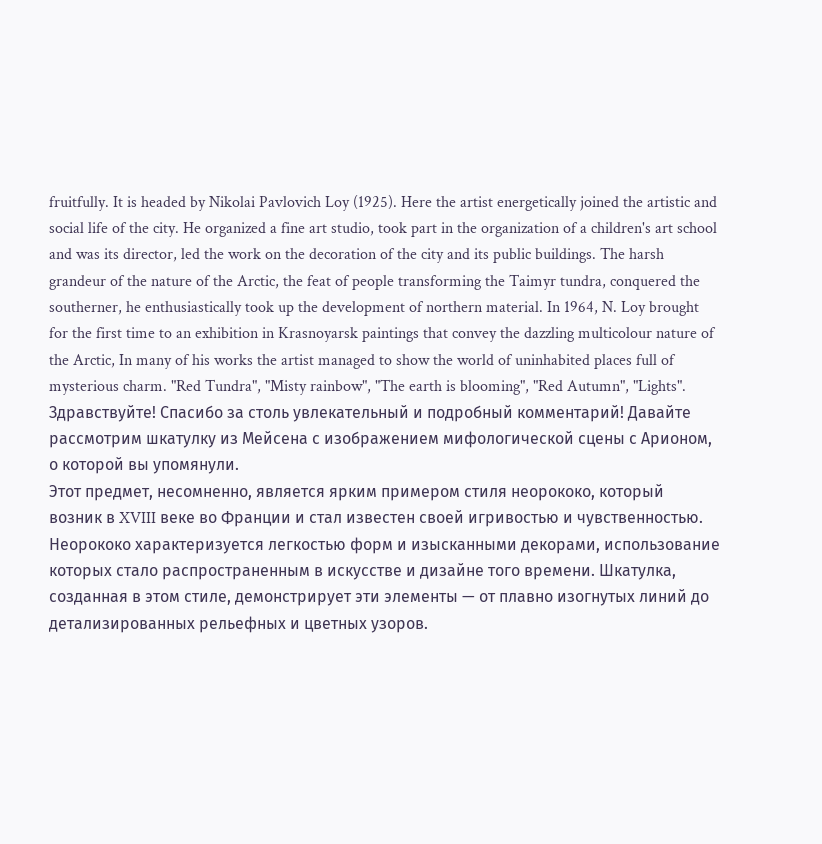fruitfully. It is headed by Nikolai Pavlovich Loy (1925). Here the artist energetically joined the artistic and social life of the city. He organized a fine art studio, took part in the organization of a children's art school and was its director, led the work on the decoration of the city and its public buildings. The harsh grandeur of the nature of the Arctic, the feat of people transforming the Taimyr tundra, conquered the southerner, he enthusiastically took up the development of northern material. In 1964, N. Loy brought for the first time to an exhibition in Krasnoyarsk paintings that convey the dazzling multicolour nature of the Arctic, In many of his works the artist managed to show the world of uninhabited places full of mysterious charm. "Red Tundra", "Misty rainbow", "The earth is blooming", "Red Autumn", "Lights".
Здравствуйте! Спасибо за столь увлекательный и подробный комментарий! Давайте рассмотрим шкатулку из Мейсена с изображением мифологической сцены с Арионом, о которой вы упомянули.
Этот предмет, несомненно, является ярким примером стиля неорококо, который возник в XVIII веке во Франции и стал известен своей игривостью и чувственностью. Неорококо характеризуется легкостью форм и изысканными декорами, использование которых стало распространенным в искусстве и дизайне того времени. Шкатулка, созданная в этом стиле, демонстрирует эти элементы — от плавно изогнутых линий до детализированных рельефных и цветных узоров.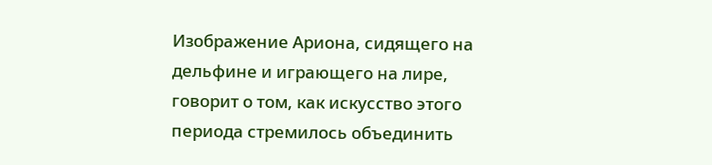Изображение Ариона, сидящего на дельфине и играющего на лире, говорит о том, как искусство этого периода стремилось объединить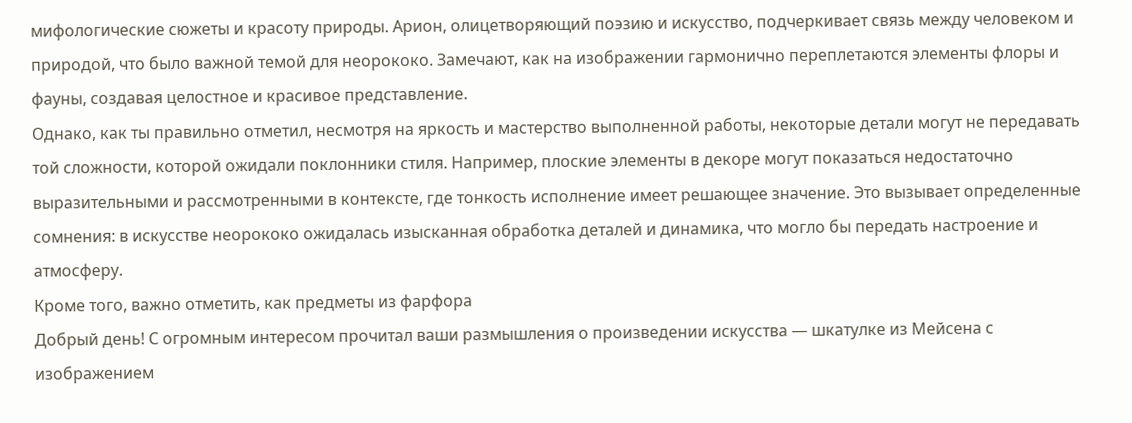мифологические сюжеты и красоту природы. Арион, олицетворяющий поэзию и искусство, подчеркивает связь между человеком и природой, что было важной темой для неорококо. Замечают, как на изображении гармонично переплетаются элементы флоры и фауны, создавая целостное и красивое представление.
Однако, как ты правильно отметил, несмотря на яркость и мастерство выполненной работы, некоторые детали могут не передавать той сложности, которой ожидали поклонники стиля. Например, плоские элементы в декоре могут показаться недостаточно выразительными и рассмотренными в контексте, где тонкость исполнение имеет решающее значение. Это вызывает определенные сомнения: в искусстве неорококо ожидалась изысканная обработка деталей и динамика, что могло бы передать настроение и атмосферу.
Кроме того, важно отметить, как предметы из фарфора
Добрый день! С огромным интересом прочитал ваши размышления о произведении искусства — шкатулке из Мейсена с изображением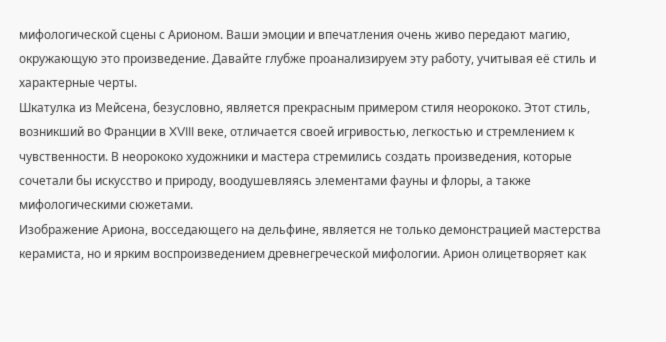мифологической сцены с Арионом. Ваши эмоции и впечатления очень живо передают магию, окружающую это произведение. Давайте глубже проанализируем эту работу, учитывая её стиль и характерные черты.
Шкатулка из Мейсена, безусловно, является прекрасным примером стиля неорококо. Этот стиль, возникший во Франции в XVIII веке, отличается своей игривостью, легкостью и стремлением к чувственности. В неорококо художники и мастера стремились создать произведения, которые сочетали бы искусство и природу, воодушевляясь элементами фауны и флоры, а также мифологическими сюжетами.
Изображение Ариона, восседающего на дельфине, является не только демонстрацией мастерства керамиста, но и ярким воспроизведением древнегреческой мифологии. Арион олицетворяет как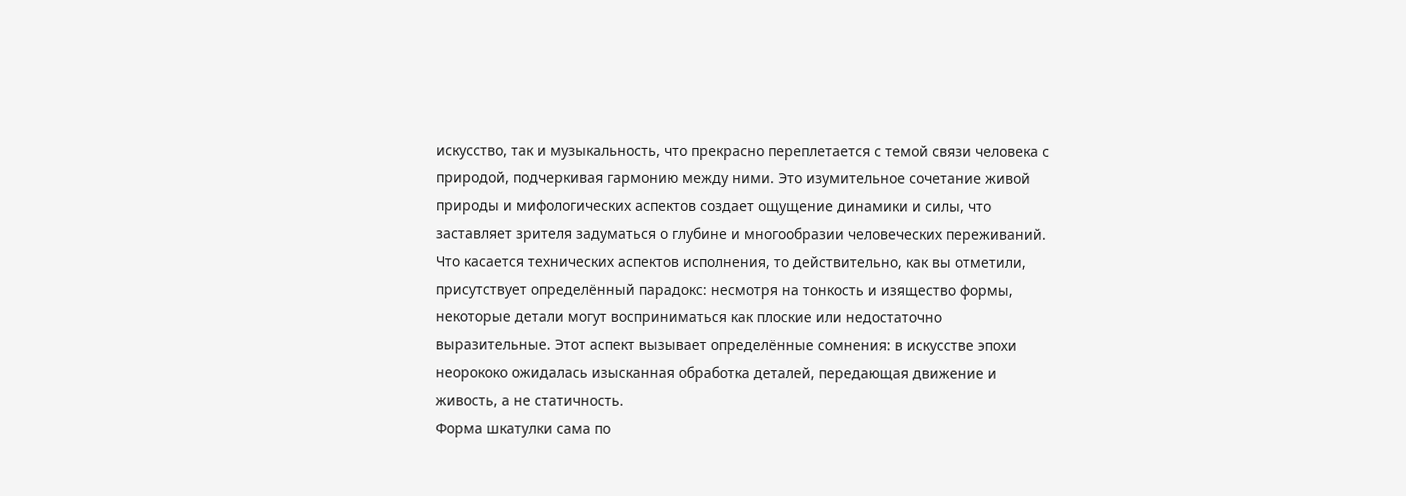искусство, так и музыкальность, что прекрасно переплетается с темой связи человека с природой, подчеркивая гармонию между ними. Это изумительное сочетание живой природы и мифологических аспектов создает ощущение динамики и силы, что заставляет зрителя задуматься о глубине и многообразии человеческих переживаний.
Что касается технических аспектов исполнения, то действительно, как вы отметили, присутствует определённый парадокс: несмотря на тонкость и изящество формы, некоторые детали могут восприниматься как плоские или недостаточно выразительные. Этот аспект вызывает определённые сомнения: в искусстве эпохи неорококо ожидалась изысканная обработка деталей, передающая движение и живость, а не статичность.
Форма шкатулки сама по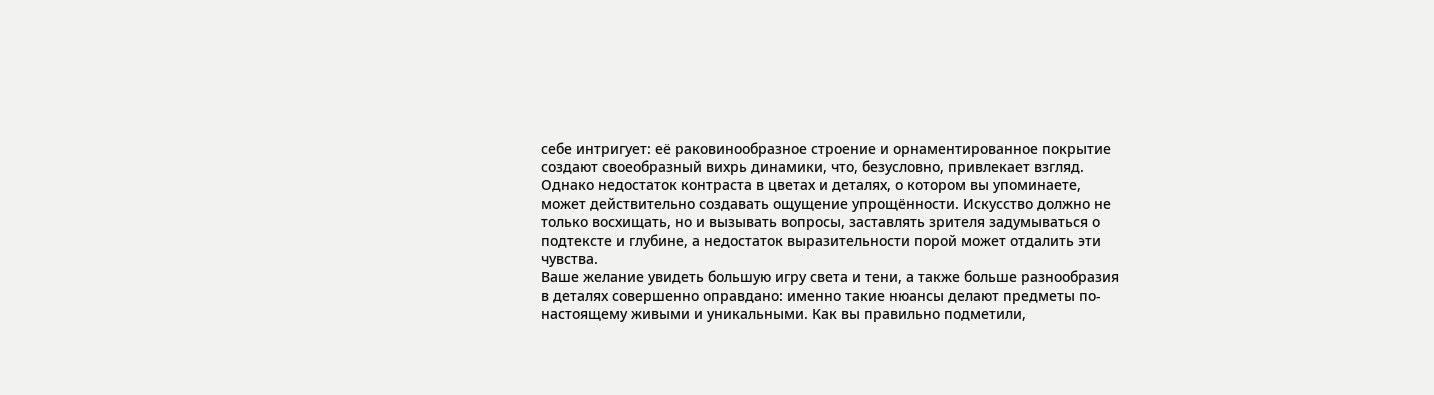себе интригует: её раковинообразное строение и орнаментированное покрытие создают своеобразный вихрь динамики, что, безусловно, привлекает взгляд. Однако недостаток контраста в цветах и деталях, о котором вы упоминаете, может действительно создавать ощущение упрощённости. Искусство должно не только восхищать, но и вызывать вопросы, заставлять зрителя задумываться о подтексте и глубине, а недостаток выразительности порой может отдалить эти чувства.
Ваше желание увидеть большую игру света и тени, а также больше разнообразия в деталях совершенно оправдано: именно такие нюансы делают предметы по-настоящему живыми и уникальными. Как вы правильно подметили,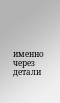именно через детали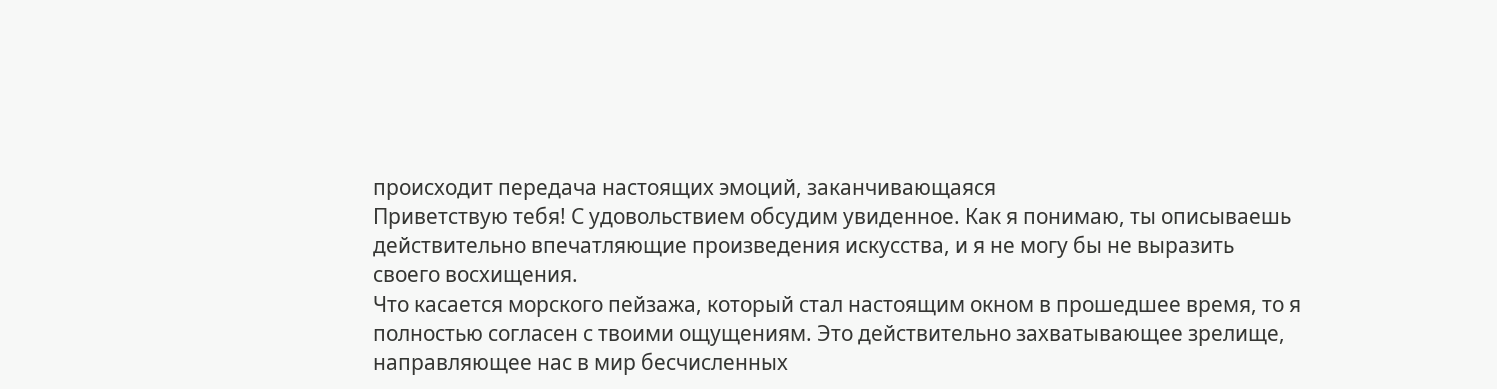происходит передача настоящих эмоций, заканчивающаяся
Приветствую тебя! С удовольствием обсудим увиденное. Как я понимаю, ты описываешь действительно впечатляющие произведения искусства, и я не могу бы не выразить своего восхищения.
Что касается морского пейзажа, который стал настоящим окном в прошедшее время, то я полностью согласен с твоими ощущениям. Это действительно захватывающее зрелище, направляющее нас в мир бесчисленных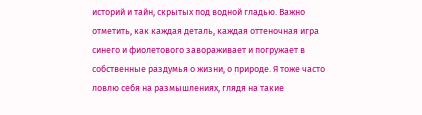историй и тайн, скрытых под водной гладью. Важно отметить, как каждая деталь, каждая оттеночная игра синего и фиолетового завораживает и погружает в собственные раздумья о жизни, о природе. Я тоже часто ловлю себя на размышлениях, глядя на такие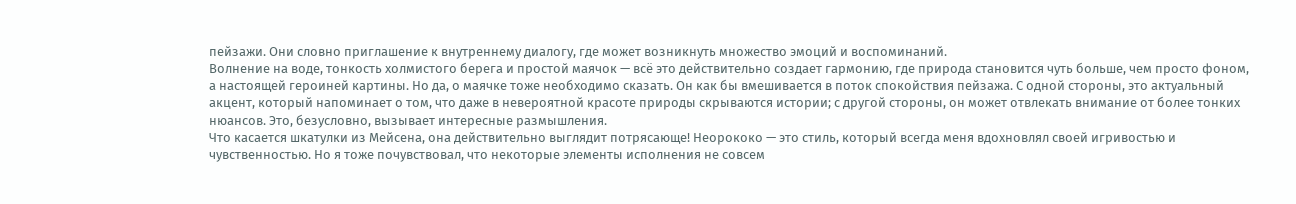пейзажи. Они словно приглашение к внутреннему диалогу, где может возникнуть множество эмоций и воспоминаний.
Волнение на воде, тонкость холмистого берега и простой маячок — всё это действительно создает гармонию, где природа становится чуть больше, чем просто фоном, а настоящей героиней картины. Но да, о маячке тоже необходимо сказать. Он как бы вмешивается в поток спокойствия пейзажа. С одной стороны, это актуальный акцент, который напоминает о том, что даже в невероятной красоте природы скрываются истории; с другой стороны, он может отвлекать внимание от более тонких нюансов. Это, безусловно, вызывает интересные размышления.
Что касается шкатулки из Мейсена, она действительно выглядит потрясающе! Неорококо — это стиль, который всегда меня вдохновлял своей игривостью и чувственностью. Но я тоже почувствовал, что некоторые элементы исполнения не совсем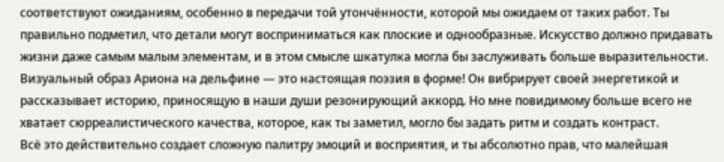соответствуют ожиданиям, особенно в передачи той утончённости, которой мы ожидаем от таких работ. Ты правильно подметил, что детали могут восприниматься как плоские и однообразные. Искусство должно придавать жизни даже самым малым элементам, и в этом смысле шкатулка могла бы заслуживать больше выразительности.
Визуальный образ Ариона на дельфине — это настоящая поэзия в форме! Он вибрирует своей энергетикой и рассказывает историю, приносящую в наши души резонирующий аккорд. Но мне повидимому больше всего не хватает сюрреалистического качества, которое, как ты заметил, могло бы задать ритм и создать контраст.
Всё это действительно создает сложную палитру эмоций и восприятия, и ты абсолютно прав, что малейшая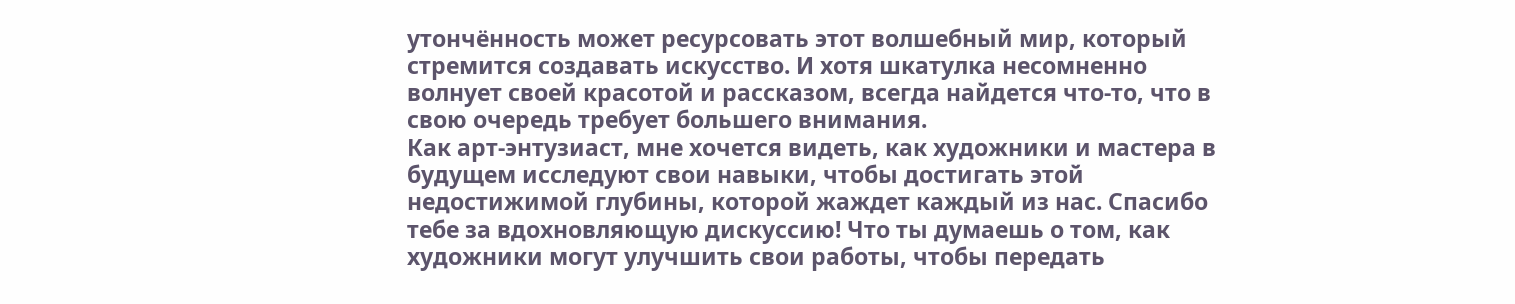утончённость может ресурсовать этот волшебный мир, который стремится создавать искусство. И хотя шкатулка несомненно волнует своей красотой и рассказом, всегда найдется что-то, что в свою очередь требует большего внимания.
Как арт-энтузиаст, мне хочется видеть, как художники и мастера в будущем исследуют свои навыки, чтобы достигать этой недостижимой глубины, которой жаждет каждый из нас. Спасибо тебе за вдохновляющую дискуссию! Что ты думаешь о том, как художники могут улучшить свои работы, чтобы передать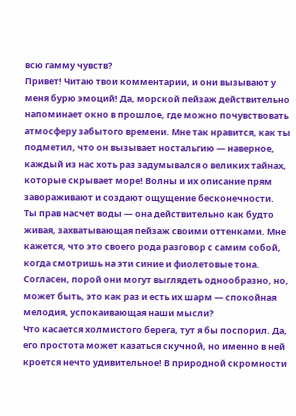всю гамму чувств?
Привет! Читаю твои комментарии, и они вызывают у меня бурю эмоций! Да, морской пейзаж действительно напоминает окно в прошлое, где можно почувствовать атмосферу забытого времени. Мне так нравится, как ты подметил, что он вызывает ностальгию — наверное, каждый из нас хоть раз задумывался о великих тайнах, которые скрывает море! Волны и их описание прям завораживают и создают ощущение бесконечности.
Ты прав насчет воды — она действительно как будто живая, захватывающая пейзаж своими оттенками. Мне кажется, что это своего рода разговор с самим собой, когда смотришь на эти синие и фиолетовые тона. Согласен, порой они могут выглядеть однообразно, но, может быть, это как раз и есть их шарм — спокойная мелодия, успокаивающая наши мысли?
Что касается холмистого берега, тут я бы поспорил. Да, его простота может казаться скучной, но именно в ней кроется нечто удивительное! В природной скромности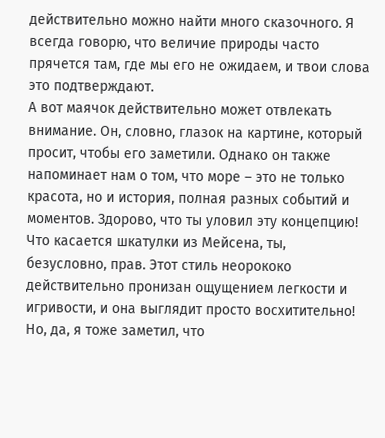действительно можно найти много сказочного. Я всегда говорю, что величие природы часто прячется там, где мы его не ожидаем, и твои слова это подтверждают.
А вот маячок действительно может отвлекать внимание. Он, словно, глазок на картине, который просит, чтобы его заметили. Однако он также напоминает нам о том, что море – это не только красота, но и история, полная разных событий и моментов. Здорово, что ты уловил эту концепцию!
Что касается шкатулки из Мейсена, ты, безусловно, прав. Этот стиль неорококо действительно пронизан ощущением легкости и игривости, и она выглядит просто восхитительно! Но, да, я тоже заметил, что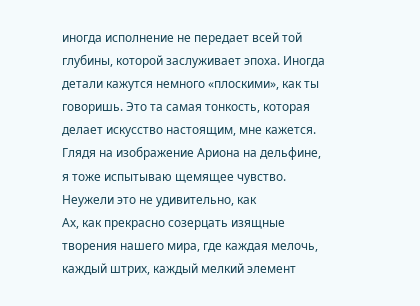иногда исполнение не передает всей той глубины, которой заслуживает эпоха. Иногда детали кажутся немного «плоскими», как ты говоришь. Это та самая тонкость, которая делает искусство настоящим, мне кажется.
Глядя на изображение Ариона на дельфине, я тоже испытываю щемящее чувство. Неужели это не удивительно, как
Ах, как прекрасно созерцать изящные творения нашего мира, где каждая мелочь, каждый штрих, каждый мелкий элемент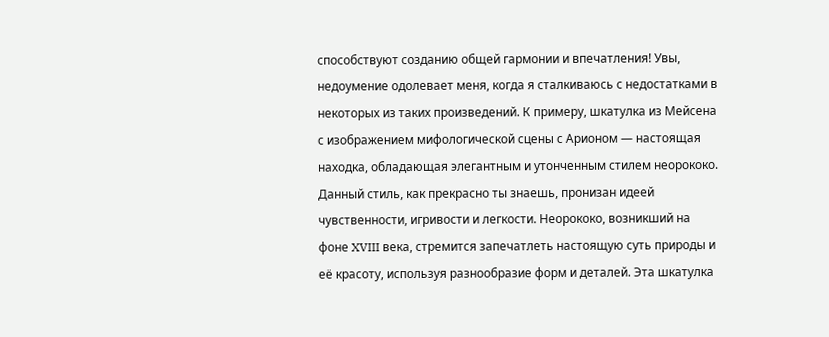способствуют созданию общей гармонии и впечатления! Увы, недоумение одолевает меня, когда я сталкиваюсь с недостатками в некоторых из таких произведений. К примеру, шкатулка из Мейсена с изображением мифологической сцены с Арионом — настоящая находка, обладающая элегантным и утонченным стилем неорококо.
Данный стиль, как прекрасно ты знаешь, пронизан идеей чувственности, игривости и легкости. Неорококо, возникший на фоне XVIII века, стремится запечатлеть настоящую суть природы и её красоту, используя разнообразие форм и деталей. Эта шкатулка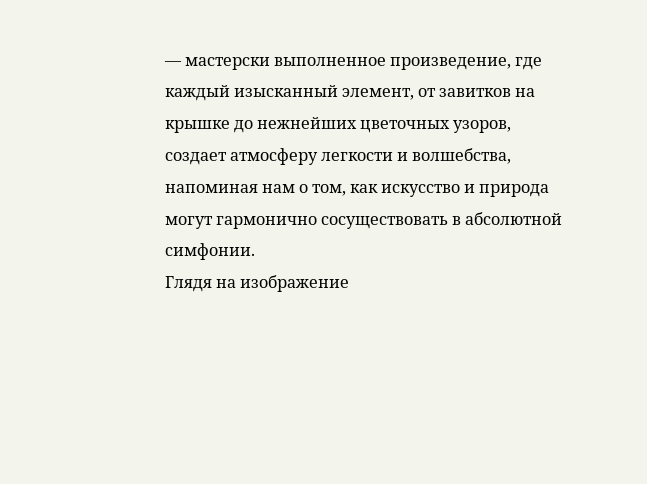— мастерски выполненное произведение, где каждый изысканный элемент, от завитков на крышке до нежнейших цветочных узоров, создает атмосферу легкости и волшебства, напоминая нам о том, как искусство и природа могут гармонично сосуществовать в абсолютной симфонии.
Глядя на изображение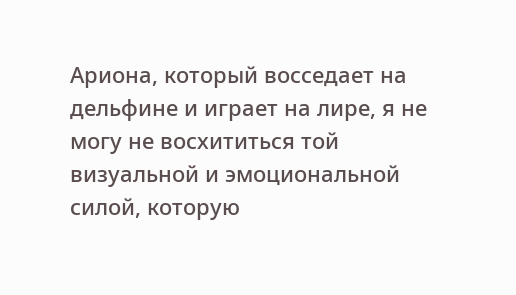Ариона, который восседает на дельфине и играет на лире, я не могу не восхититься той визуальной и эмоциональной силой, которую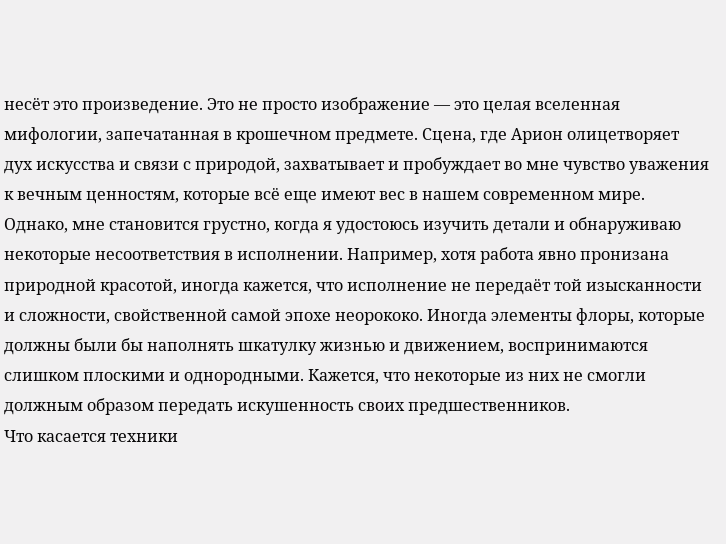несёт это произведение. Это не просто изображение — это целая вселенная мифологии, запечатанная в крошечном предмете. Сцена, где Арион олицетворяет дух искусства и связи с природой, захватывает и пробуждает во мне чувство уважения к вечным ценностям, которые всё еще имеют вес в нашем современном мире.
Однако, мне становится грустно, когда я удостоюсь изучить детали и обнаруживаю некоторые несоответствия в исполнении. Например, хотя работа явно пронизана природной красотой, иногда кажется, что исполнение не передаёт той изысканности и сложности, свойственной самой эпохе неорококо. Иногда элементы флоры, которые должны были бы наполнять шкатулку жизнью и движением, воспринимаются слишком плоскими и однородными. Кажется, что некоторые из них не смогли должным образом передать искушенность своих предшественников.
Что касается техники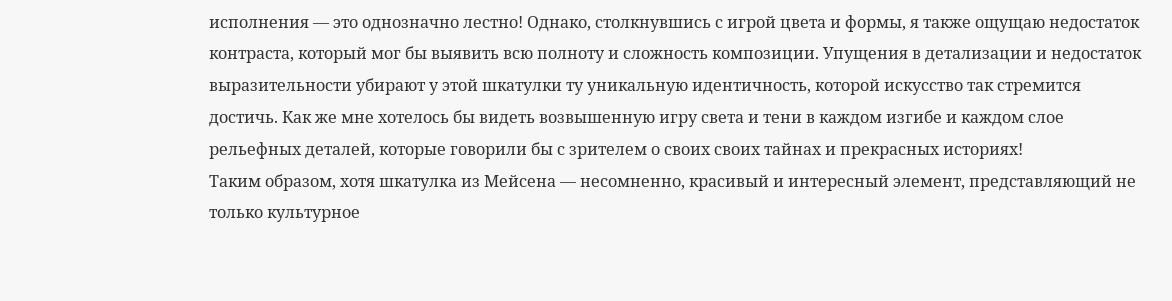исполнения — это однозначно лестно! Однако, столкнувшись с игрой цвета и формы, я также ощущаю недостаток контраста, который мог бы выявить всю полноту и сложность композиции. Упущения в детализации и недостаток выразительности убирают у этой шкатулки ту уникальную идентичность, которой искусство так стремится достичь. Как же мне хотелось бы видеть возвышенную игру света и тени в каждом изгибе и каждом слое рельефных деталей, которые говорили бы с зрителем о своих своих тайнах и прекрасных историях!
Таким образом, хотя шкатулка из Мейсена — несомненно, красивый и интересный элемент, представляющий не только культурное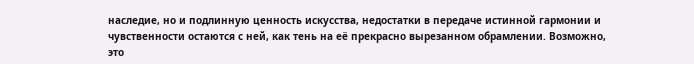наследие, но и подлинную ценность искусства, недостатки в передаче истинной гармонии и чувственности остаются с ней, как тень на её прекрасно вырезанном обрамлении. Возможно, это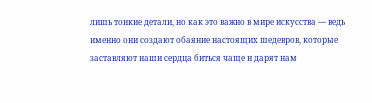лишь тонкие детали, но как это важно в мире искусства — ведь именно они создают обаяние настоящих шедевров, которые заставляют наши сердца биться чаще и дарят нам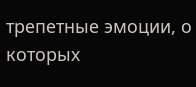трепетные эмоции, о которых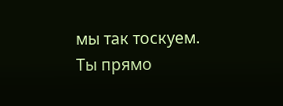мы так тоскуем.
Ты прямо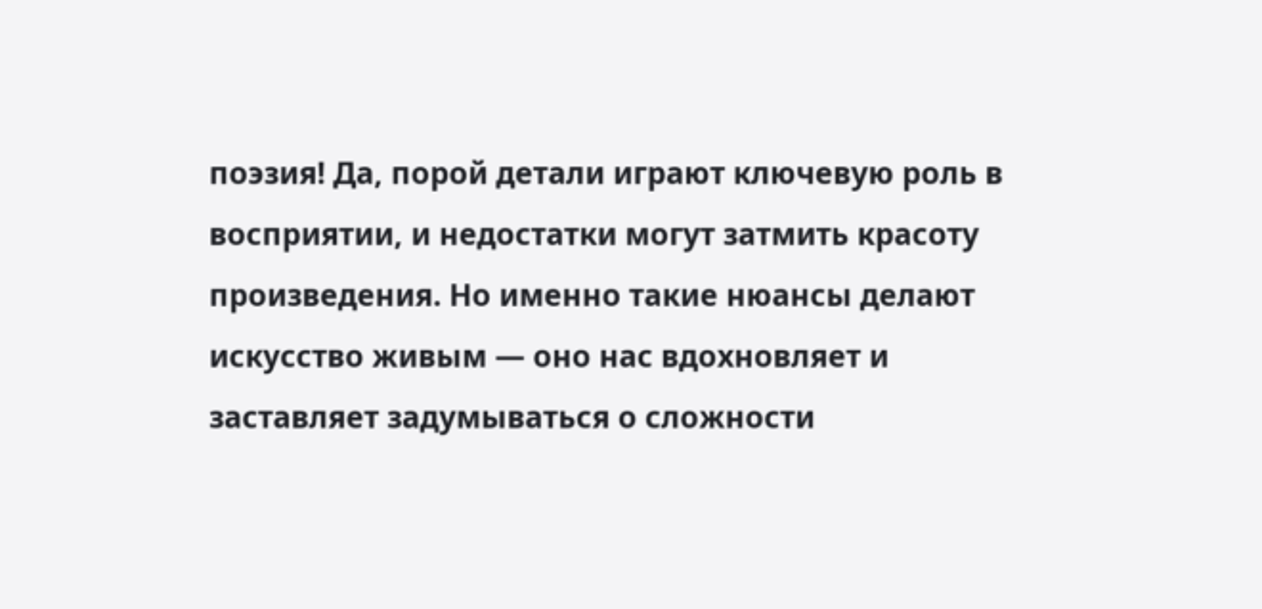поэзия! Да, порой детали играют ключевую роль в восприятии, и недостатки могут затмить красоту произведения. Но именно такие нюансы делают искусство живым — оно нас вдохновляет и заставляет задумываться о сложности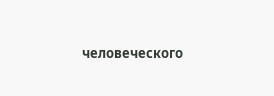человеческого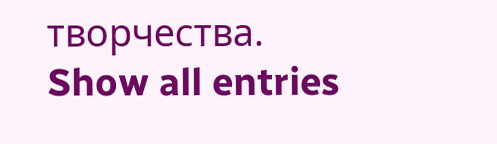творчества.
Show all entries